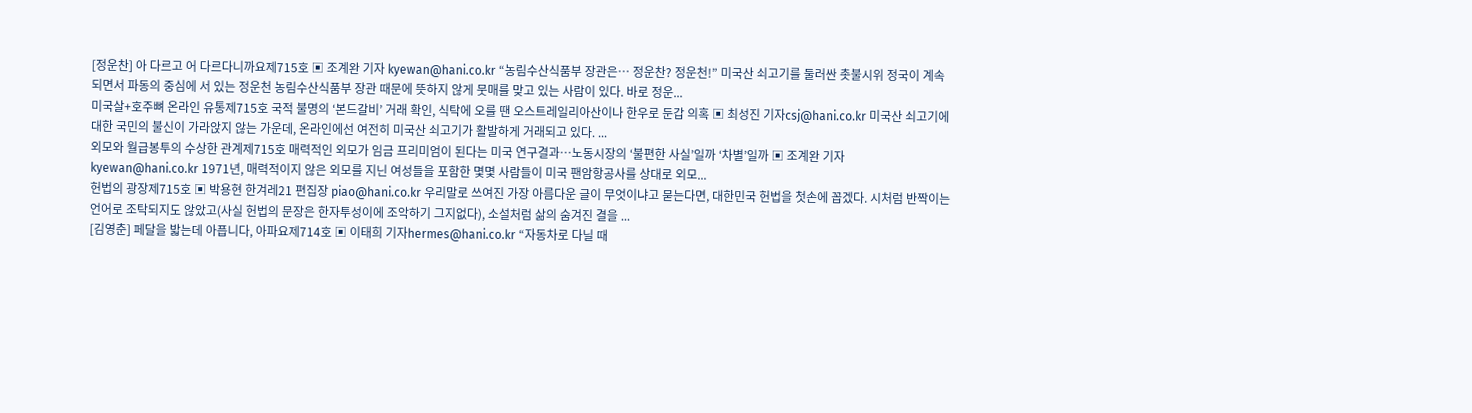[정운찬] 아 다르고 어 다르다니까요제715호 ▣ 조계완 기자 kyewan@hani.co.kr “농림수산식품부 장관은… 정운찬? 정운천!” 미국산 쇠고기를 둘러싼 촛불시위 정국이 계속되면서 파동의 중심에 서 있는 정운천 농림수산식품부 장관 때문에 뜻하지 않게 뭇매를 맞고 있는 사람이 있다. 바로 정운...
미국살+호주뼈 온라인 유통제715호 국적 불명의 ‘본드갈비’ 거래 확인, 식탁에 오를 땐 오스트레일리아산이나 한우로 둔갑 의혹 ▣ 최성진 기자csj@hani.co.kr 미국산 쇠고기에 대한 국민의 불신이 가라앉지 않는 가운데, 온라인에선 여전히 미국산 쇠고기가 활발하게 거래되고 있다. ...
외모와 월급봉투의 수상한 관계제715호 매력적인 외모가 임금 프리미엄이 된다는 미국 연구결과…노동시장의 ‘불편한 사실’일까 ‘차별’일까 ▣ 조계완 기자 kyewan@hani.co.kr 1971년, 매력적이지 않은 외모를 지닌 여성들을 포함한 몇몇 사람들이 미국 팬암항공사를 상대로 외모...
헌법의 광장제715호 ▣ 박용현 한겨레21 편집장 piao@hani.co.kr 우리말로 쓰여진 가장 아름다운 글이 무엇이냐고 묻는다면, 대한민국 헌법을 첫손에 꼽겠다. 시처럼 반짝이는 언어로 조탁되지도 않았고(사실 헌법의 문장은 한자투성이에 조악하기 그지없다), 소설처럼 삶의 숨겨진 결을 ...
[김영춘] 페달을 밟는데 아픕니다, 아파요제714호 ▣ 이태희 기자hermes@hani.co.kr “자동차로 다닐 때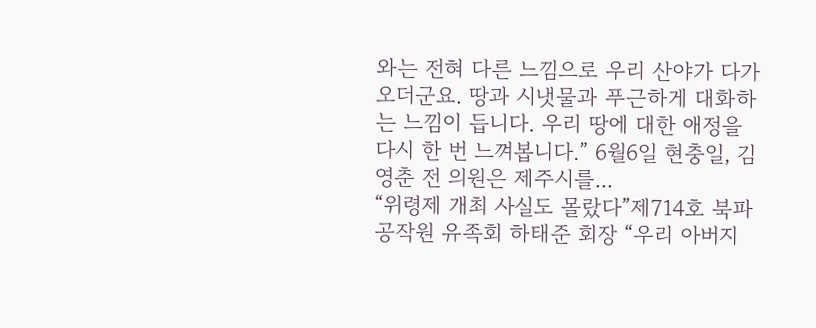와는 전혀 다른 느낌으로 우리 산야가 다가오더군요. 땅과 시냇물과 푸근하게 대화하는 느낌이 듭니다. 우리 땅에 대한 애정을 다시 한 번 느껴봅니다.” 6월6일 현충일, 김영춘 전 의원은 제주시를...
“위령제 개최 사실도 몰랐다”제714호 북파공작원 유족회 하태준 회장 “우리 아버지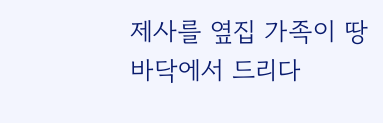제사를 옆집 가족이 땅바닥에서 드리다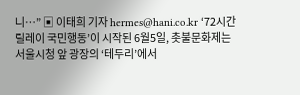니…” ▣ 이태희 기자 hermes@hani.co.kr ‘72시간 릴레이 국민행동’이 시작된 6월5일, 촛불문화제는 서울시청 앞 광장의 ‘테두리’에서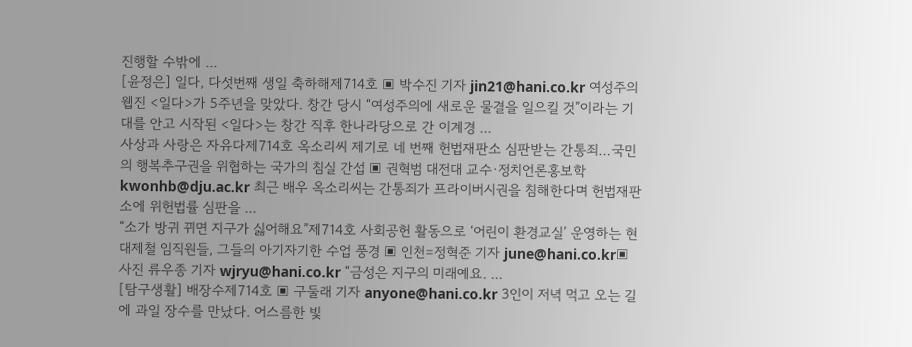진행할 수밖에 ...
[윤정은] 일다, 다섯번째 생일 축하해제714호 ▣ 박수진 기자 jin21@hani.co.kr 여성주의 웹진 <일다>가 5주년을 맞았다. 창간 당시 “여성주의에 새로운 물결을 일으킬 것”이라는 기대를 안고 시작된 <일다>는 창간 직후 한나라당으로 간 이계경 ...
사상과 사랑은 자유다제714호 옥소리씨 제기로 네 번째 헌법재판소 심판받는 간통죄…국민의 행복추구권을 위협하는 국가의 침실 간섭 ▣ 권혁범 대전대 교수·정치언론홍보학 kwonhb@dju.ac.kr 최근 배우 옥소리씨는 간통죄가 프라이버시권을 침해한다며 헌법재판소에 위헌법률 심판을 ...
“소가 방귀 뀌면 지구가 싫어해요”제714호 사회공헌 활동으로 ‘어린이 환경교실’ 운영하는 현대제철 임직원들, 그들의 아기자기한 수업 풍경 ▣ 인천=정혁준 기자 june@hani.co.kr▣ 사진 류우종 기자 wjryu@hani.co.kr “금성은 지구의 미래예요. ...
[탐구생활] 배장수제714호 ▣ 구둘래 기자 anyone@hani.co.kr 3인이 저녁 먹고 오는 길에 과일 장수를 만났다. 어스름한 빛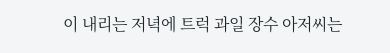이 내리는 저녁에 트럭 과일 장수 아저씨는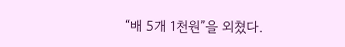“배 5개 1천원”을 외쳤다.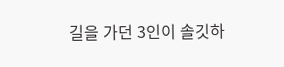길을 가던 3인이 솔깃하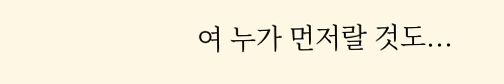여 누가 먼저랄 것도...